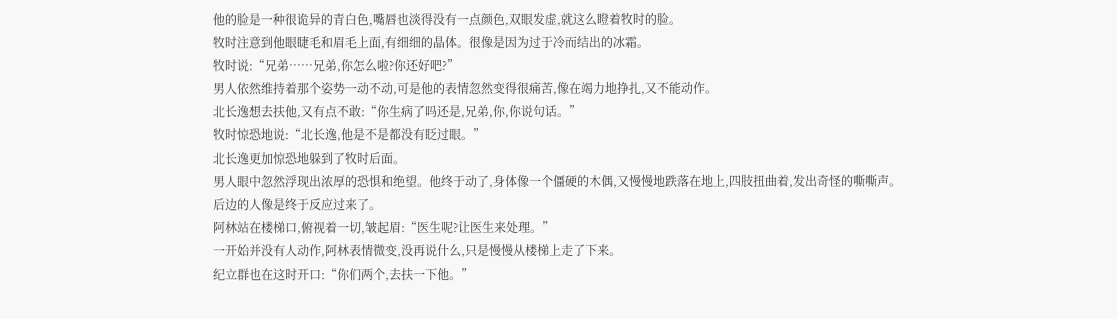他的脸是一种很诡异的青白色,嘴唇也淡得没有一点颜色,双眼发虚,就这么瞪着牧时的脸。
牧时注意到他眼睫毛和眉毛上面,有细细的晶体。很像是因为过于冷而结出的冰霜。
牧时说:“兄弟……兄弟,你怎么啦?你还好吧?”
男人依然维持着那个姿势一动不动,可是他的表情忽然变得很痛苦,像在竭力地挣扎,又不能动作。
北长逸想去扶他,又有点不敢:“你生病了吗还是,兄弟,你,你说句话。”
牧时惊恐地说:“北长逸,他是不是都没有眨过眼。”
北长逸更加惊恐地躲到了牧时后面。
男人眼中忽然浮现出浓厚的恐惧和绝望。他终于动了,身体像一个僵硬的木偶,又慢慢地跌落在地上,四肢扭曲着,发出奇怪的嘶嘶声。
后边的人像是终于反应过来了。
阿林站在楼梯口,俯视着一切,皱起眉:“医生呢?让医生来处理。”
一开始并没有人动作,阿林表情微变,没再说什么,只是慢慢从楼梯上走了下来。
纪立群也在这时开口:“你们两个,去扶一下他。”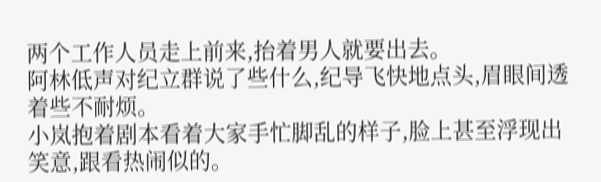两个工作人员走上前来,抬着男人就要出去。
阿林低声对纪立群说了些什么,纪导飞快地点头,眉眼间透着些不耐烦。
小岚抱着剧本看着大家手忙脚乱的样子,脸上甚至浮现出笑意,跟看热闹似的。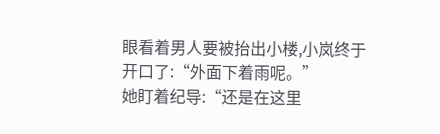眼看着男人要被抬出小楼,小岚终于开口了:“外面下着雨呢。”
她盯着纪导:“还是在这里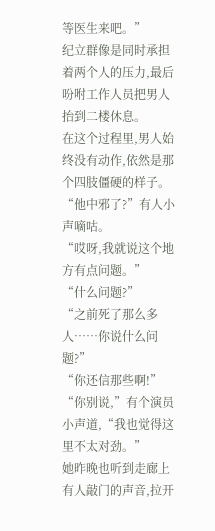等医生来吧。”
纪立群像是同时承担着两个人的压力,最后吩咐工作人员把男人抬到二楼休息。
在这个过程里,男人始终没有动作,依然是那个四肢僵硬的样子。
“他中邪了?”有人小声嘀咕。
“哎呀,我就说这个地方有点问题。”
“什么问题?”
“之前死了那么多人……你说什么问题?”
“你还信那些啊!”
“你别说,”有个演员小声道,“我也觉得这里不太对劲。”
她昨晚也听到走廊上有人敲门的声音,拉开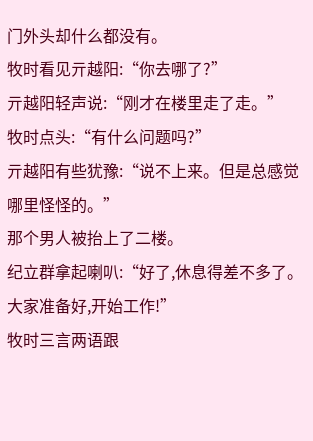门外头却什么都没有。
牧时看见亓越阳:“你去哪了?”
亓越阳轻声说:“刚才在楼里走了走。”
牧时点头:“有什么问题吗?”
亓越阳有些犹豫:“说不上来。但是总感觉哪里怪怪的。”
那个男人被抬上了二楼。
纪立群拿起喇叭:“好了,休息得差不多了。大家准备好,开始工作!”
牧时三言两语跟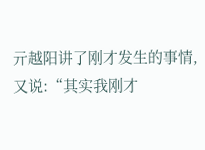亓越阳讲了刚才发生的事情,又说:“其实我刚才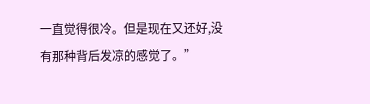一直觉得很冷。但是现在又还好,没有那种背后发凉的感觉了。”